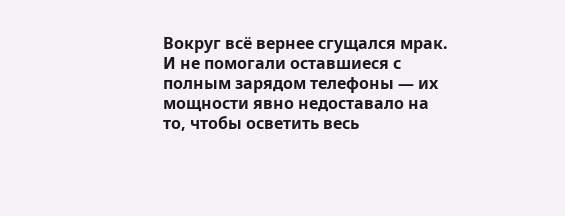Вокруг всё вернее сгущался мрак. И не помогали оставшиеся с полным зарядом телефоны — их мощности явно недоставало на то, чтобы осветить весь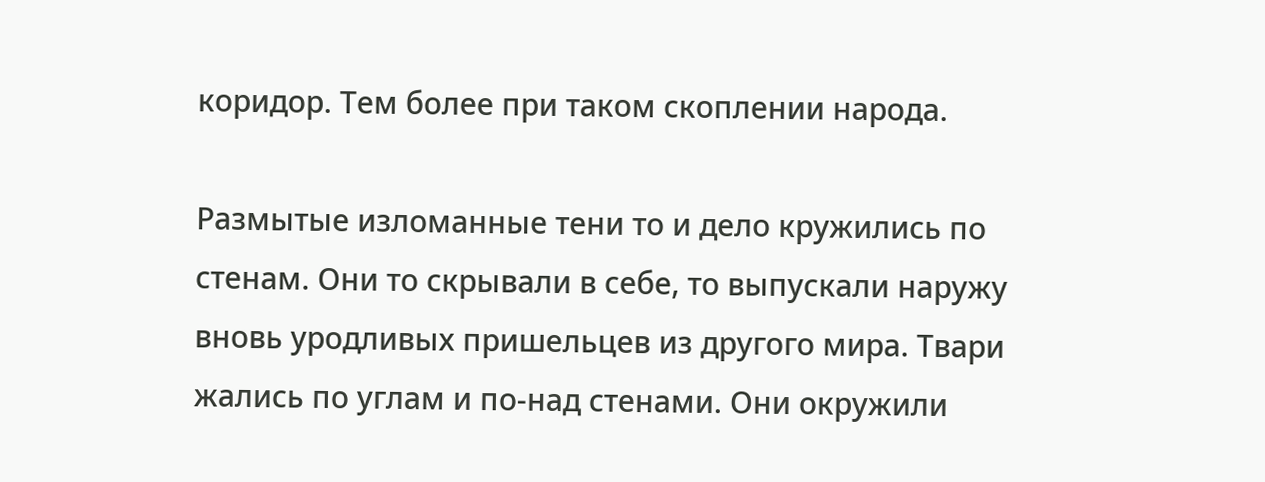коридор. Тем более при таком скоплении народа.

Размытые изломанные тени то и дело кружились по стенам. Они то скрывали в себе, то выпускали наружу вновь уродливых пришельцев из другого мира. Твари жались по углам и по-над стенами. Они окружили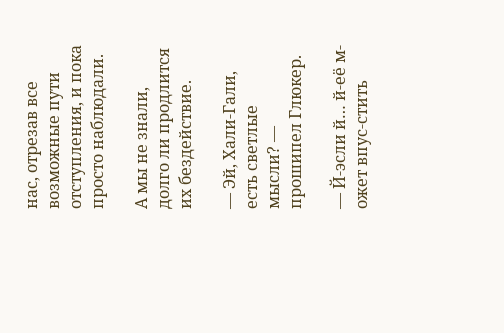нас, отрезав все возможные пути отступления, и пока просто наблюдали.

А мы не знали, долго ли продлится их бездействие.

— Эй, Хали-Гали, есть светлые мысли? — прошипел Глюкер.

— Й-эсли й… й-её м-ожет впус-стить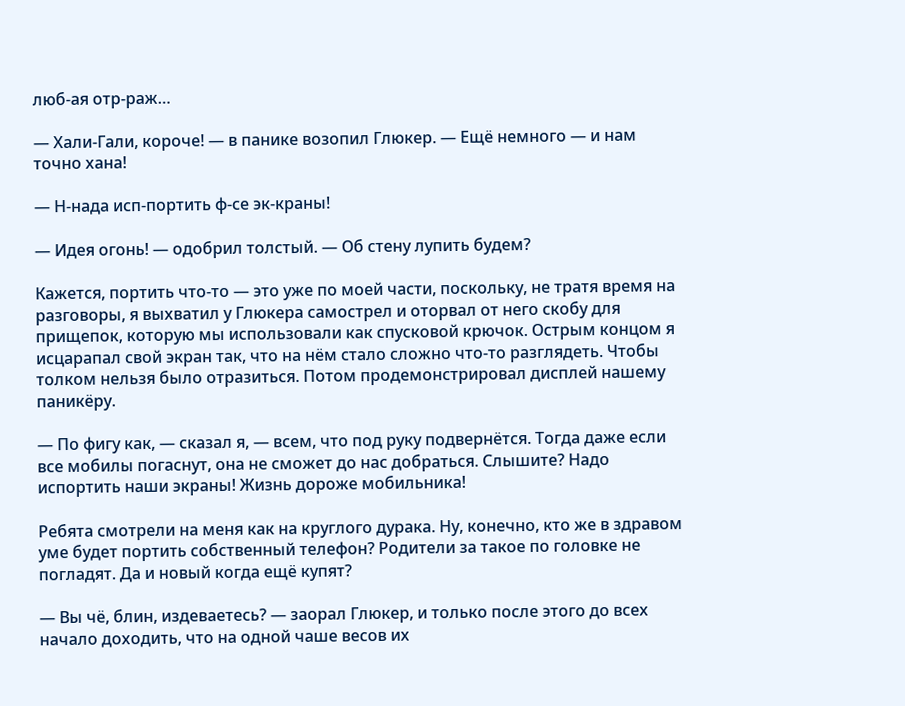люб-ая отр-раж…

— Хали-Гали, короче! — в панике возопил Глюкер. — Ещё немного — и нам точно хана!

— Н-нада исп-портить ф-се эк-краны!

— Идея огонь! — одобрил толстый. — Об стену лупить будем?

Кажется, портить что-то — это уже по моей части, поскольку, не тратя время на разговоры, я выхватил у Глюкера самострел и оторвал от него скобу для прищепок, которую мы использовали как спусковой крючок. Острым концом я исцарапал свой экран так, что на нём стало сложно что-то разглядеть. Чтобы толком нельзя было отразиться. Потом продемонстрировал дисплей нашему паникёру.

— По фигу как, — сказал я, — всем, что под руку подвернётся. Тогда даже если все мобилы погаснут, она не сможет до нас добраться. Слышите? Надо испортить наши экраны! Жизнь дороже мобильника!

Ребята смотрели на меня как на круглого дурака. Ну, конечно, кто же в здравом уме будет портить собственный телефон? Родители за такое по головке не погладят. Да и новый когда ещё купят?

— Вы чё, блин, издеваетесь? — заорал Глюкер, и только после этого до всех начало доходить, что на одной чаше весов их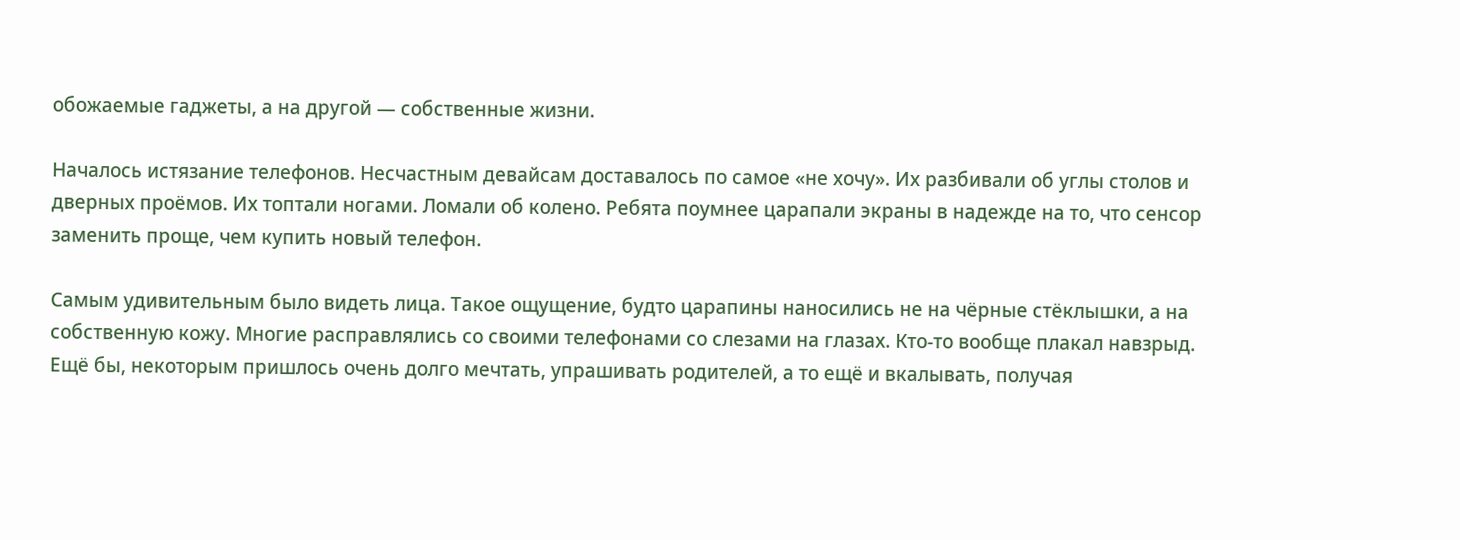обожаемые гаджеты, а на другой — собственные жизни.

Началось истязание телефонов. Несчастным девайсам доставалось по самое «не хочу». Их разбивали об углы столов и дверных проёмов. Их топтали ногами. Ломали об колено. Ребята поумнее царапали экраны в надежде на то, что сенсор заменить проще, чем купить новый телефон.

Самым удивительным было видеть лица. Такое ощущение, будто царапины наносились не на чёрные стёклышки, а на собственную кожу. Многие расправлялись со своими телефонами со слезами на глазах. Кто-то вообще плакал навзрыд. Ещё бы, некоторым пришлось очень долго мечтать, упрашивать родителей, а то ещё и вкалывать, получая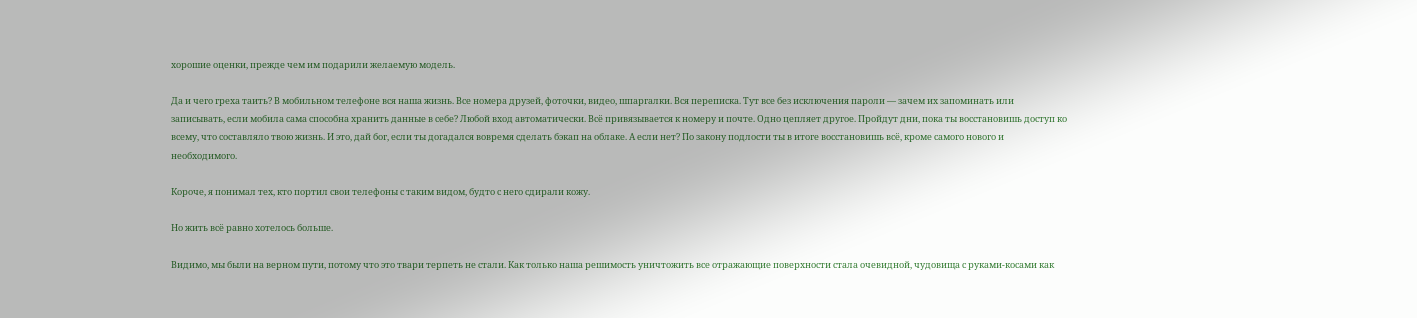хорошие оценки, прежде чем им подарили желаемую модель.

Да и чего греха таить? В мобильном телефоне вся наша жизнь. Все номера друзей, фоточки, видео, шпаргалки. Вся переписка. Тут все без исключения пароли — зачем их запоминать или записывать, если мобила сама способна хранить данные в себе? Любой вход автоматически. Всё привязывается к номеру и почте. Одно цепляет другое. Пройдут дни, пока ты восстановишь доступ ко всему, что составляло твою жизнь. И это, дай бог, если ты догадался вовремя сделать бэкап на облаке. А если нет? По закону подлости ты в итоге восстановишь всё, кроме самого нового и необходимого.

Короче, я понимал тех, кто портил свои телефоны с таким видом, будто с него сдирали кожу.

Но жить всё равно хотелось больше.

Видимо, мы были на верном пути, потому что это твари терпеть не стали. Как только наша решимость уничтожить все отражающие поверхности стала очевидной, чудовища с руками-косами как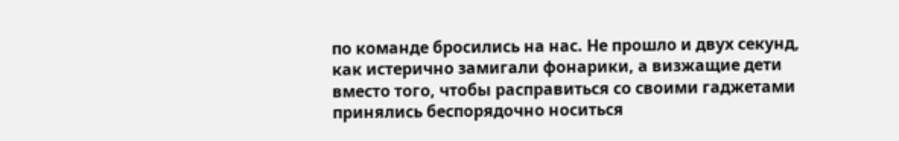по команде бросились на нас. Не прошло и двух секунд, как истерично замигали фонарики, а визжащие дети вместо того, чтобы расправиться со своими гаджетами принялись беспорядочно носиться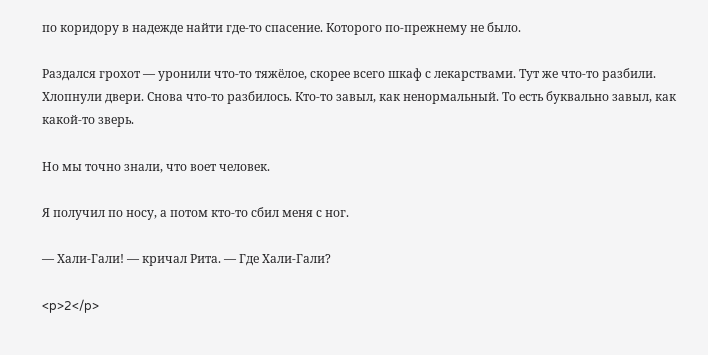по коридору в надежде найти где-то спасение. Которого по-прежнему не было.

Раздался грохот — уронили что-то тяжёлое, скорее всего шкаф с лекарствами. Тут же что-то разбили. Хлопнули двери. Снова что-то разбилось. Кто-то завыл, как ненормальный. То есть буквально завыл, как какой-то зверь.

Но мы точно знали, что воет человек.

Я получил по носу, а потом кто-то сбил меня с ног.

— Хали-Гали! — кричал Рита. — Где Хали-Гали?

<p>2</p>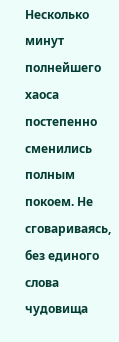Несколько минут полнейшего хаоса постепенно сменились полным покоем. Не сговариваясь, без единого слова чудовища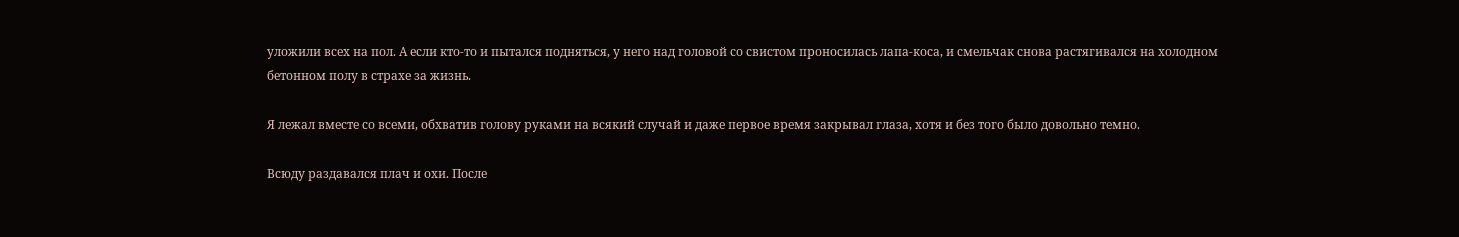уложили всех на пол. А если кто-то и пытался подняться, у него над головой со свистом проносилась лапа-коса, и смельчак снова растягивался на холодном бетонном полу в страхе за жизнь.

Я лежал вместе со всеми, обхватив голову руками на всякий случай и даже первое время закрывал глаза, хотя и без того было довольно темно.

Всюду раздавался плач и охи. После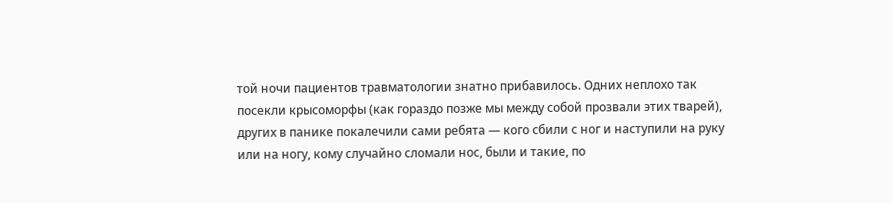той ночи пациентов травматологии знатно прибавилось. Одних неплохо так посекли крысоморфы (как гораздо позже мы между собой прозвали этих тварей), других в панике покалечили сами ребята — кого сбили с ног и наступили на руку или на ногу, кому случайно сломали нос, были и такие, по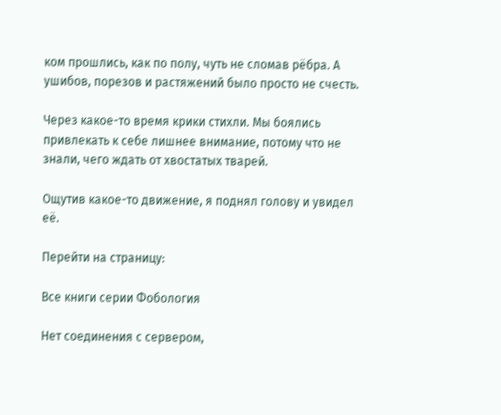ком прошлись, как по полу, чуть не сломав рёбра. А ушибов, порезов и растяжений было просто не счесть.

Через какое-то время крики стихли. Мы боялись привлекать к себе лишнее внимание, потому что не знали, чего ждать от хвостатых тварей.

Ощутив какое-то движение, я поднял голову и увидел её.

Перейти на страницу:

Все книги серии Фобология

Нет соединения с сервером,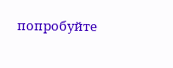попробуйте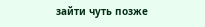зайти чуть позже